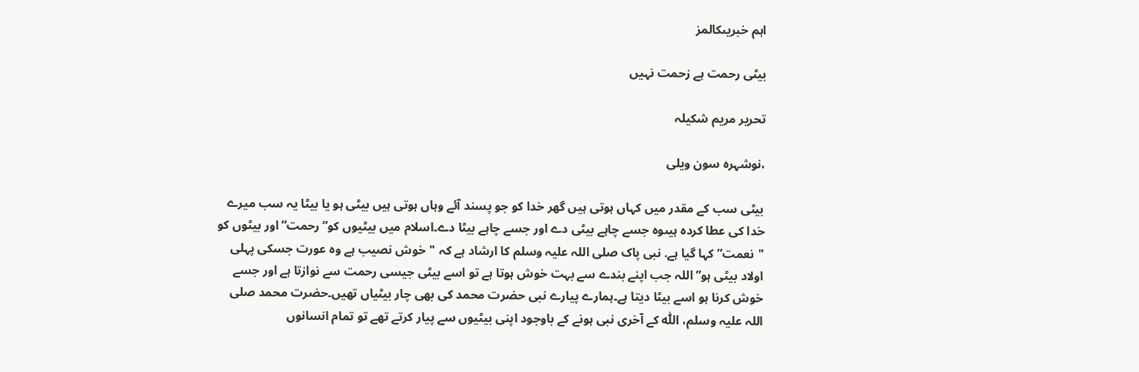اہم خبریںکالمز

بیٹی رحمت ہے زحمت نہیں

تحریر مریم شکیلہ

،نوشہرہ سون ویلی

بیٹی سب کے مقدر میں کہاں ہوتی ہیں گھر خدا کو جو پسند آئے وہاں ہوتی ہیں بیٹی ہو یا بیٹا یہ سب میرے خدا کی عطا کردہ ہیںوہ جسے چاہے بیٹی دے اور جسے چاہے بیٹا دے۔اسلام میں بیٹیوں کو”رحمت” اور بیٹوں کو "نعمت” کہا گیا ہے. نبی پاک صلی اللہ علیہ وسلم کا ارشاد ہے کہ "خوش نصیب ہے وہ عورت جسکی پہلی اولاد بیٹی ہو” اللہ جب اپنے بندے سے بہت خوش ہوتا ہے تو اسے بیٹی جیسی رحمت سے نوازتا ہے اور جسے خوش کرنا ہو اسے بیٹا دیتا ہے۔ہمارے پیارے نبی حضرت محمد کی بھی چار بیٹیاں تھیں۔حضرت محمد صلی اللہ علیہ وسلم، اللّٰہ کے آخری نبی ہونے کے باوجود اپنی بیٹیوں سے پیار کرتے تھے تو تمام انسانوں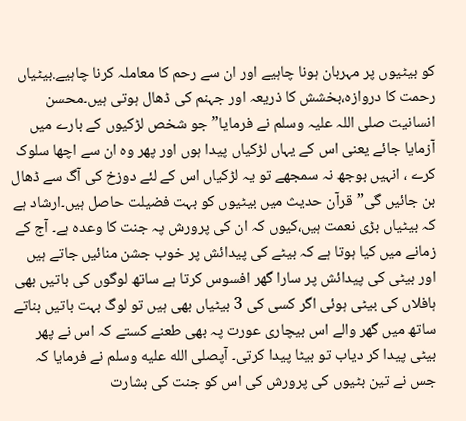کو بیٹیوں پر مہربان ہونا چاہیے اور ان سے رحم کا معاملہ کرنا چاہیے.بیٹیاں رحمت کا دروازہ،بخشش کا ذریعہ اور جہنم کی ڈھال ہوتی ہیں۔محسن انسانیت صلی اللہ علیہ وسلم نے فرمایا”جو شخص لڑکیوں کے بارے میں آزمایا جائے یعنی اس کے یہاں لڑکیاں پیدا ہوں اور پھر وہ ان سے اچھا سلوک کرے ، انہیں بوجھ نہ سمجھے تو یہ لڑکیاں اس کے لئے دوزخ کی آگ سے ڈھال بن جائیں گی”قرآن حدیث میں بیٹیوں کو بہت فضیلت حاصل ہیں۔ارشاد ہے کہ بیٹیاں بڑی نعمت ہیں،کیوں کہ ان کی پرورش پہ جنت کا وعدہ ہے۔ آج کے زمانے میں کیا ہوتا ہے کہ بیٹے کی پیدائش پر خوب جشن منائیں جاتے ہیں اور بیٹی کی پیدائش پر سارا گھر افسوس کرتا ہے ساتھ لوگوں کی باتیں بھی ہافلاں کی بیٹی ہوئی اگر کسی کی 3 بیٹیاں بھی ہیں تو لوگ بہت باتیں بناتے ساتھ میں گھر والے اس بیچاری عورت پہ بھی طعنے کستے کہ اس نے پھر بیٹی پیدا کر دیاب تو بیٹا پیدا کرتی۔ آپصلى الله عليه وسلم نے فرمایا کہ جس نے تین بٹیوں کی پرورش کی اس کو جنت کی بشارت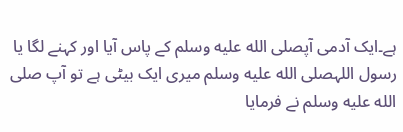ہے۔ایک آدمی آپصلى الله عليه وسلم کے پاس آیا اور کہنے لگا یا رسول اللہصلى الله عليه وسلم میری ایک بیٹی ہے تو آپ صلى الله عليه وسلم نے فرمایا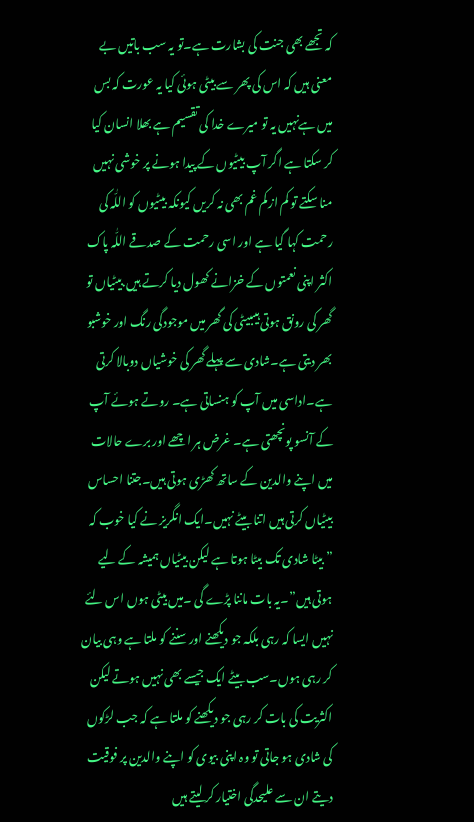کہ تجھے بھی جنت کی بشارت ہے۔تو یہ سب باتیں بے معنی ہیں کہ اس کی پھر سے بیٹی ہوئی کیا یہ عورت کہ بس میں ہےنہیں یہ تو میرے خدا کی تقسیم ہے بھلا انسان کیا کر سکتا ہے اگر آپ بیٹیوں کے پیدا ہونے پر خوشی نہیں منا سکتے تو کم از کم غم بھی نہ کریں کیونکہ بیٹیوں کو اللّٰہ کی رحمت کہا گیا ہے اور اسی رحمت کے صدقے اللّٰہ پاک اکثر اپنی نعمتوں کے خزانے کھول دیا کرتے ہیں.بیٹیاں تو گھر کی رونق ہوتی ہیںبیٹی کی گھر میں موجودگی رنگ اور خوشبو بھر دیتی ہے۔شادی سے پہلے گھر کی خوشیاں دوبالا کرتی ہے۔اداسی میں آپ کو ہنساتی ہے۔ روتے ہوئے آپ کے آنسو پونچھتی ہے۔ غرض ہر اچھے اور برے حالات میں اپنے والدین کے ساتھ کھڑی ہوتی ہیں۔جتنا احساس بیٹیاں کرتی ہیں اتنا بیٹے نہیں۔ایک انگریز نے کیا خوب کہ ” بیٹا شادی تک بیٹا ہوتا ہے لیکن بیٹیاں ہمیشہ کے لیے ہوتی ہیں”۔یہ بات ماننا پڑے گی ۔میں بیٹی ہوں اس لئے نہیں ایسا کہ رہی بلکہ جو دیکھنے اور سننے کو ملتا ہے وہی بیان کر رہی ہوں۔سب بیٹے ایک جیسے بھی نہیں ہوتے لیکن اکثریت کی بات کر رہی جو دیکھنے کو ملتا ہے کہ جب لڑکوں کی شادی ہو جاتی تو وہ اپنی بیوی کو اپنے والدین پر فوقیت دیتے ان سے علیحدگی اختیار کر لیتے ہیں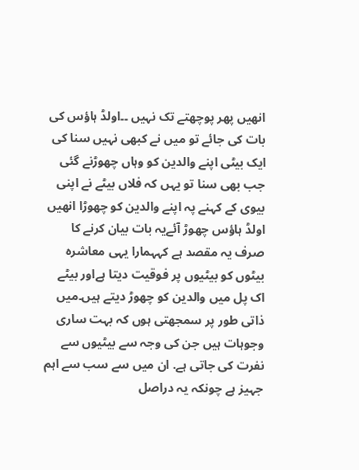انھیں پھر پوچھتے تک نہیں ۔۔اولڈ ہاؤس کی بات کی جائے تو میں نے کبھی نہیں سنا کی ایک بیٹی اپنے والدین کو وہاں چھوڑنے گئی جب بھی سنا تو یہں کہ فلاں بیٹے نے اپنی بیوی کے کہنے پہ اپنے والدین کو چھوڑا انھیں اولڈ ہاؤس چھوڑ آئےیہ بات بیان کرنے کا صرف یہ مقصد ہے کہہمارا یہی معاشرہ بیٹوں کو بیٹیوں پر فوقیت دیتا ہےاور بیٹے اک پل میں والدین کو چھوڑ دیتے ہیں۔میں ذاتی طور پر سمجھتی ہوں کہ بہت ساری وجوہات ہیں جن کی وجہ سے بیٹیوں سے نفرت کی جاتی ہے. ان میں سے سب سے اہم جہیز ہے چونکہ یہ دراصل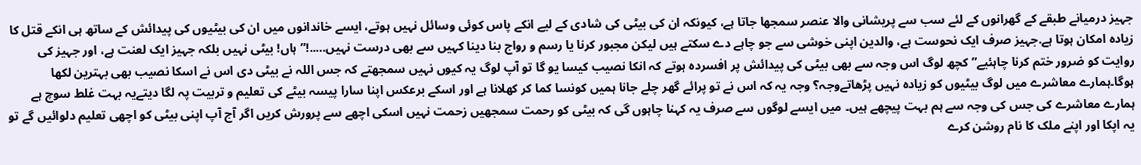جہیز درمیانے طبقے کے گھرانوں کے لئے سب سے پریشانی والا عنصر سمجھا جاتا ہے، کیونکہ ان کی بیٹی کی شادی کے لیے انکے پاس کوئی وسائل نہیں ہوتے، ایسے خاندانوں میں ان کی بیٹیوں کی پیدائش کے ساتھ ہی انکے قتل کا زیادہ امکان ہوتا ہے.جہیز صرف ایک نحوست ہے، والدین اپنی خوشی سے جو چاہے دے سکتے ہیں لیکن مجبور کرنا یا رسم و رواج بنا دینا کہیں سے بھی درست نہیں…..!”ہاں! بیٹی نہیں بلکہ جہیز ایک لعنت ہے، اور جہیز کی روایت کو ضرور ختم کرنا چاہئیے”کچھ لوگ اس وجہ سے بھی بیٹی کی پیدائش پر افسردہ ہوتے کہ انکا نصیب کیسا یو گا تو آپ لوگ یہ کیوں نہیں سمجھتے کہ جس اللہ نے بیٹی دی اس نے اسکا نصیب بھی بہترین لکھا ہوگا۔ہمارے معاشرے میں لوگ بیٹیوں کو زیادہ نہیں پڑھاتےوجہ؟ وجہ یہ کہ اس نے تو پرائے گھر چلے جانا ہمیں کونسا کما کر کھلانا ہے اور اسکے برعکس اپنا سارا پیسہ بیٹے کی تعلیم و تربیت پہ لگا دیتےیہ بہت غلط سوچ ہے ہمارے معاشرے کی جس کی وجہ سے ہم بہت پیچھے ہیں۔ میں ایسے لوگوں سے صرف یہ کہنا چاہوں گی کہ بیٹی کو رحمت سمجھیں زحمت نہیں اسکی اچھے سے پرورش کریں اگر آج آپ اپنی بیٹی کو اچھی تعلیم دلوائیں گے تو یہ اپکا اور اپنے ملک کا نام روشن کرے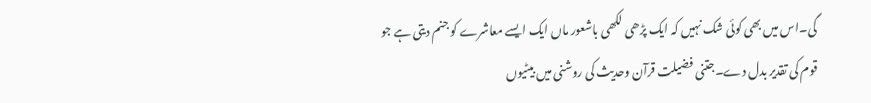گی۔اس میں بھی کوئی شک نہیں کہ ایک پڑھی لکھی باشعور ماں ایک ایسے معاشرے کو جنم دیتی ہے جو قوم کی تقدیر بدل دے۔جتنی فضیلت قرآن وحدیث کی روشنی میں بیٹیوں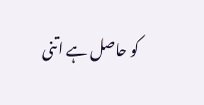کو حاصل ہے اتنی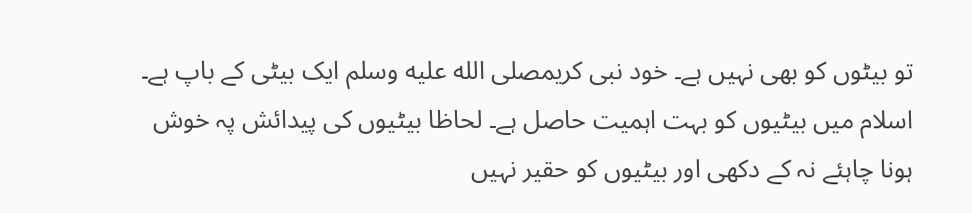تو بیٹوں کو بھی نہیں ہے۔ خود نبی کریمصلى الله عليه وسلم ایک بیٹی کے باپ ہے۔ اسلام میں بیٹیوں کو بہت اہمیت حاصل ہے۔ لحاظا بیٹیوں کی پیدائش پہ خوش ہونا چاہئے نہ کے دکھی اور بیٹیوں کو حقیر نہیں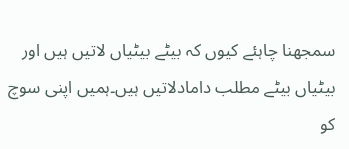سمجھنا چاہئے کیوں کہ بیٹے بیٹیاں لاتیں ہیں اور بیٹیاں بیٹے مطلب دامادلاتیں ہیں۔ہمیں اپنی سوچ کو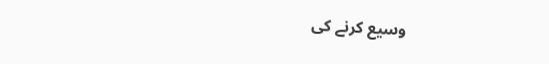وسیع کرنے کی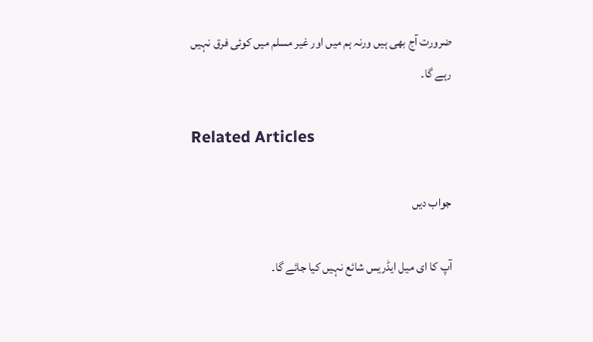ضرورت آج بھی ہیں ورنہ ہم میں اور غیر مسلم میں کوئی فرق نہیں رہے گا۔

Related Articles

جواب دیں

آپ کا ای میل ایڈریس شائع نہیں کیا جائے گا۔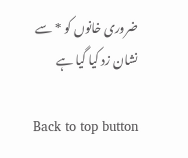ضروری خانوں کو * سے نشان زد کیا گیا ہے

Back to top button